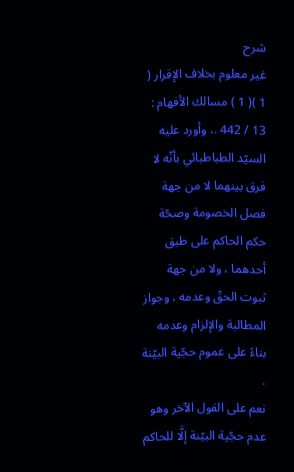شرح
غير معلوم بخلاف الإقرار ( 1 )( 1 ) مسالك الأفهام : 13 / 442 .، وأورد عليه السيّد الطباطبائي بأنّه لا فرق بينهما لا من جهة فصل الخصومة وصحّة حكم الحاكم على طبق أحدهما ، ولا من جهة ثبوت الحقّ وعدمه ، وجواز المطالبة والإلزام وعدمه بناءً على عموم حجّية البيّنة .
نعم على القول الآخر وهو عدم حجّية البيّنة إلَّا للحاكم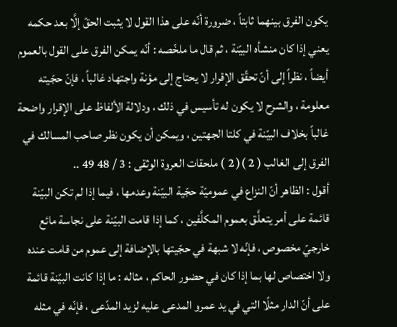يكون الفرق بينهما ثابتاً ، ضرورة أنّه على هذا القول لا يثبت الحقّ إلَّا بعد حكمه يعني إذا كان منشأه البيّنة ، ثم قال ما ملخّصه : أنّه يمكن الفرق على القول بالعموم أيضاً ، نظراً إلى أنّ تحقّق الإقرار لا يحتاج إلى مؤنة واجتهاد غالباً ، فإنّ حجّيته معلومة ، والشرح لا يكون له تأسيس في ذلك ، ودلالة الألفاظ على الإقرار واضحة غالباً بخلاف البيّنة في كلتا الجهتين ، ويمكن أن يكون نظر صاحب المسالك في الفرق إلى الغالب ( 2 )( 2 ) ملحقات العروة الوثقى : 3 / 48 49 ..
أقول : الظاهر أنّ النزاع في عموميّة حجّية البيّنة وعدمها ، فيما إذا لم تكن البيّنة قائمة على أمر يتعلَّق بعموم المكلَّفين ، كما إذا قامت البيّنة على نجاسة مائع خارجيّ مخصوص ، فإنّه لا شبهة في حجّيتها بالإضافة إلى عموم من قامت عنده ولا اختصاص لها بما إذا كان في حضور الحاكم ، مثاله : ما إذا كانت البيّنة قائمة على أنّ الدار مثلًا التي في يد عمرو المدعى عليه لزيد المدّعى ، فإنّه في مثله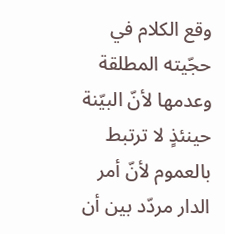وقع الكلام في حجّيته المطلقة وعدمها لأنّ البيّنة حينئذٍ لا ترتبط بالعموم لأنّ أمر الدار مردّد بين أن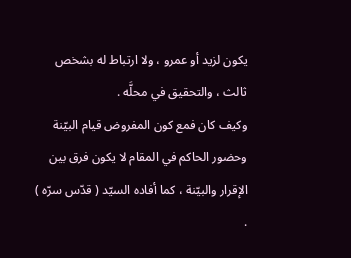يكون لزيد أو عمرو ، ولا ارتباط له بشخص ثالث ، والتحقيق في محلَّه .
وكيف كان فمع كون المفروض قيام البيّنة وحضور الحاكم في المقام لا يكون فرق بين الإقرار والبيّنة ، كما أفاده السيّد ( قدّس سرّه ) .